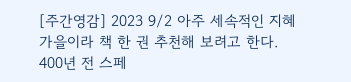[주간영감] 2023 9/2 아주 세속적인 지혜
가을이라 책 한 권 추천해 보려고 한다.
400년 전 스페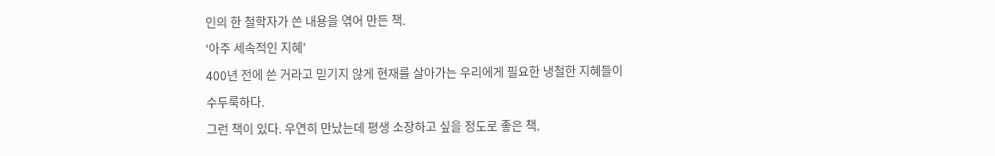인의 한 철학자가 쓴 내용을 엮어 만든 책.
‘아주 세속적인 지혜’
400년 전에 쓴 거라고 믿기지 않게 현재를 살아가는 우리에게 필요한 냉철한 지혜들이 수두룩하다.
그런 책이 있다. 우연히 만났는데 평생 소장하고 싶을 정도로 좋은 책.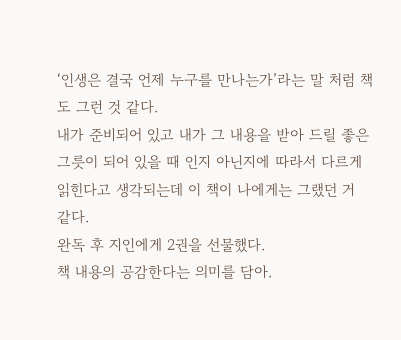‘인생은 결국 언제 누구를 만나는가’라는 말 처럼 책도 그런 것 같다.
내가 준비되어 있고 내가 그 내용을 받아 드릴 좋은 그릇이 되어 있을 때 인지 아닌지에 따라서 다르게 읽힌다고 생각되는데 이 책이 나에게는 그랬던 거 같다.
완독 후 지인에게 2권을 선물했다.
책 내용의 공감한다는 의미를 담아.